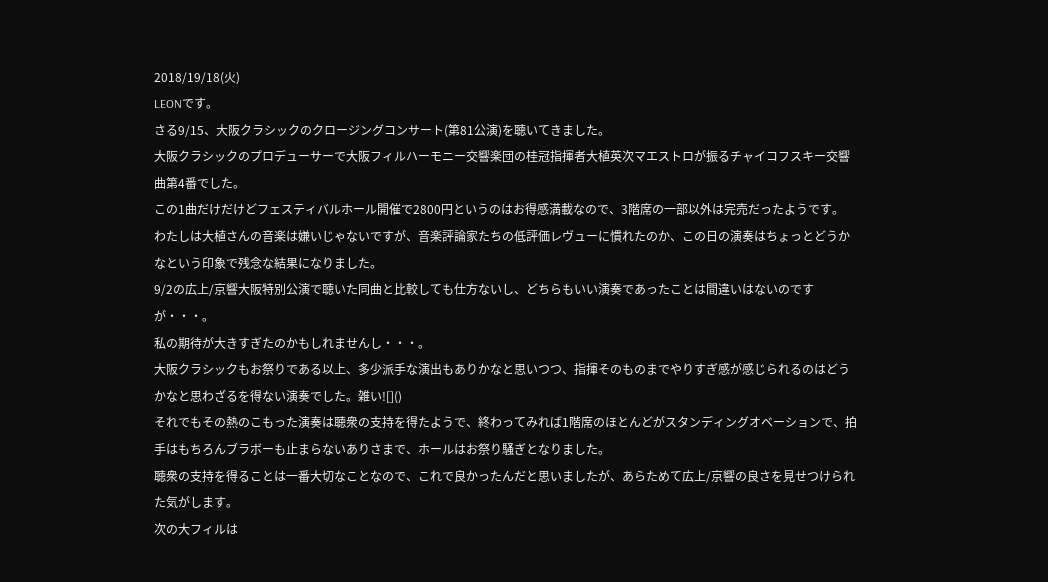2018/19/18(火)
LEONです。
さる9/15、大阪クラシックのクロージングコンサート(第81公演)を聴いてきました。
大阪クラシックのプロデューサーで大阪フィルハーモニー交響楽団の桂冠指揮者大植英次マエストロが振るチャイコフスキー交響曲第4番でした。
この1曲だけだけどフェスティバルホール開催で2800円というのはお得感満載なので、3階席の一部以外は完売だったようです。
わたしは大植さんの音楽は嫌いじゃないですが、音楽評論家たちの低評価レヴューに慣れたのか、この日の演奏はちょっとどうかなという印象で残念な結果になりました。
9/2の広上/京響大阪特別公演で聴いた同曲と比較しても仕方ないし、どちらもいい演奏であったことは間違いはないのですが・・・。
私の期待が大きすぎたのかもしれませんし・・・。
大阪クラシックもお祭りである以上、多少派手な演出もありかなと思いつつ、指揮そのものまでやりすぎ感が感じられるのはどうかなと思わざるを得ない演奏でした。雑い![]()
それでもその熱のこもった演奏は聴衆の支持を得たようで、終わってみれば1階席のほとんどがスタンディングオベーションで、拍手はもちろんブラボーも止まらないありさまで、ホールはお祭り騒ぎとなりました。
聴衆の支持を得ることは一番大切なことなので、これで良かったんだと思いましたが、あらためて広上/京響の良さを見せつけられた気がします。
次の大フィルは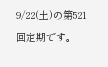9/22(土)の第521回定期です。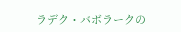ラデク・バボラークの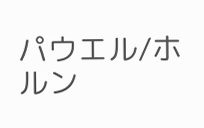パウエル/ホルン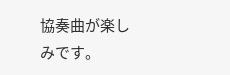協奏曲が楽しみです。